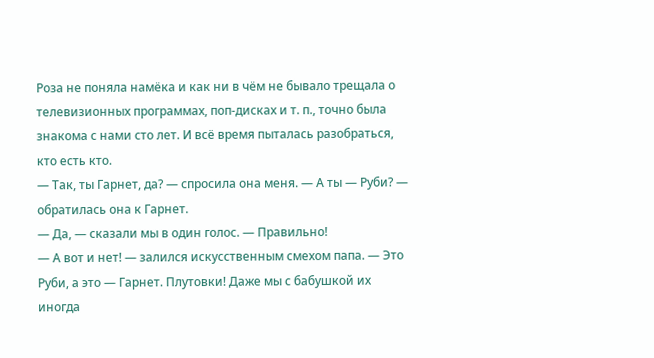Роза не поняла намёка и как ни в чём не бывало трещала о телевизионных программах, поп-дисках и т. п., точно была знакома с нами сто лет. И всё время пыталась разобраться, кто есть кто.
— Так, ты Гарнет, да? — спросила она меня. — А ты — Руби? — обратилась она к Гарнет.
— Да, — сказали мы в один голос. — Правильно!
— А вот и нет! — залился искусственным смехом папа. — Это Руби, а это — Гарнет. Плутовки! Даже мы с бабушкой их иногда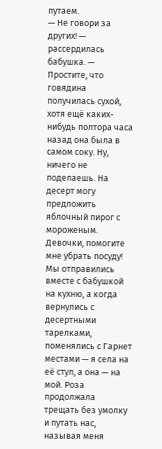путаем.
— Не говори за других! — рассердилась бабушка. — Простите, что говядина получилась сухой, хотя ещё каких-нибудь полтора часа назад она была в самом соку. Ну, ничего не поделаешь. На десерт могу предложить яблочный пирог с мороженым. Девочки, помогите мне убрать посуду!
Мы отправились вместе с бабушкой на кухню, а когда вернулись с десертными тарелками, поменялись с Гарнет местами — я села на её стул, а она — на мой. Роза продолжала трещать без умолку и путать нас, называя меня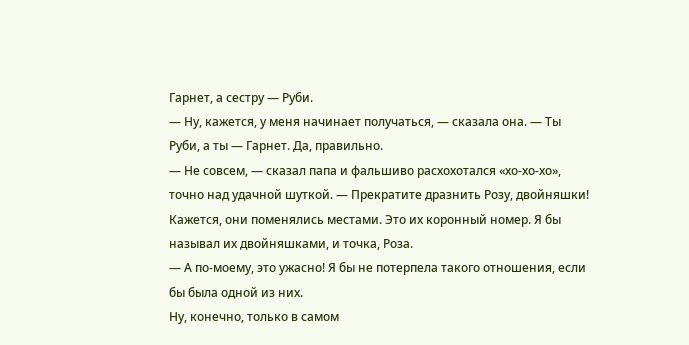Гарнет, а сестру — Руби.
— Ну, кажется, у меня начинает получаться, — сказала она. — Ты Руби, а ты — Гарнет. Да, правильно.
— Не совсем, — сказал папа и фальшиво расхохотался «хо-хо-хо», точно над удачной шуткой. — Прекратите дразнить Розу, двойняшки! Кажется, они поменялись местами. Это их коронный номер. Я бы называл их двойняшками, и точка, Роза.
— А по-моему, это ужасно! Я бы не потерпела такого отношения, если бы была одной из них.
Ну, конечно, только в самом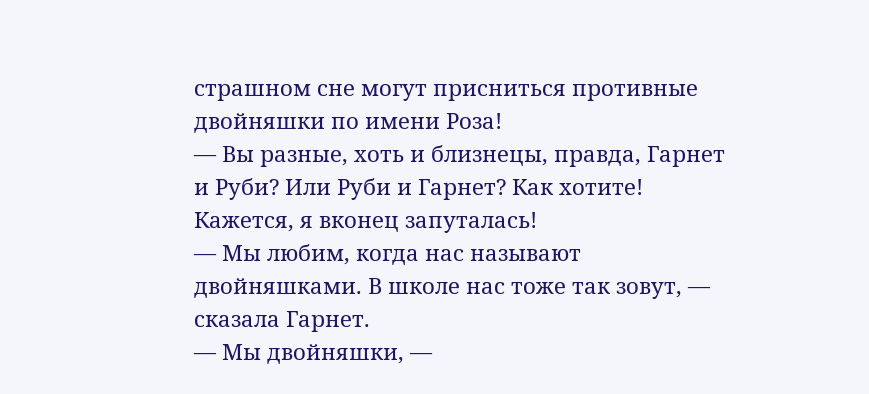страшном сне могут присниться противные двойняшки по имени Роза!
— Вы разные, хоть и близнецы, правда, Гарнет и Руби? Или Руби и Гарнет? Как хотите! Кажется, я вконец запуталась!
— Мы любим, когда нас называют двойняшками. В школе нас тоже так зовут, — сказала Гарнет.
— Мы двойняшки, —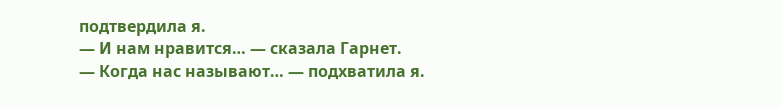подтвердила я.
— И нам нравится… — сказала Гарнет.
— Когда нас называют… — подхватила я.